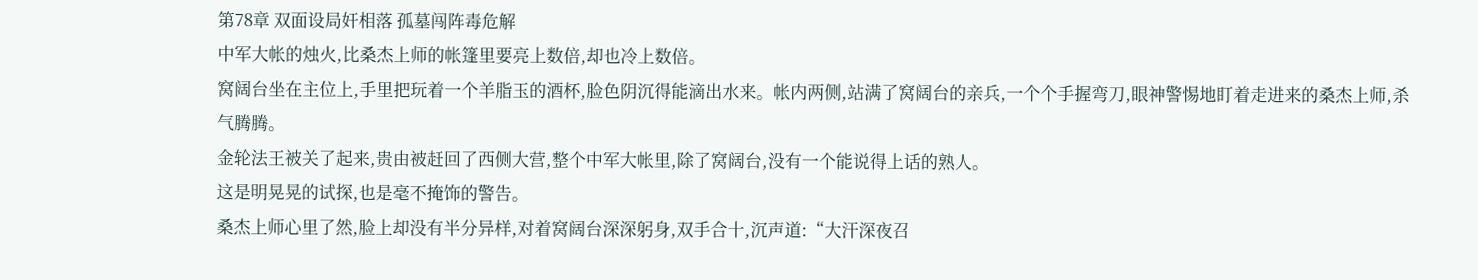第78章 双面设局奸相落 孤墓闯阵毒危解
中军大帐的烛火,比桑杰上师的帐篷里要亮上数倍,却也冷上数倍。
窝阔台坐在主位上,手里把玩着一个羊脂玉的酒杯,脸色阴沉得能滴出水来。帐内两侧,站满了窝阔台的亲兵,一个个手握弯刀,眼神警惕地盯着走进来的桑杰上师,杀气腾腾。
金轮法王被关了起来,贵由被赶回了西侧大营,整个中军大帐里,除了窝阔台,没有一个能说得上话的熟人。
这是明晃晃的试探,也是毫不掩饰的警告。
桑杰上师心里了然,脸上却没有半分异样,对着窝阔台深深躬身,双手合十,沉声道:“大汗深夜召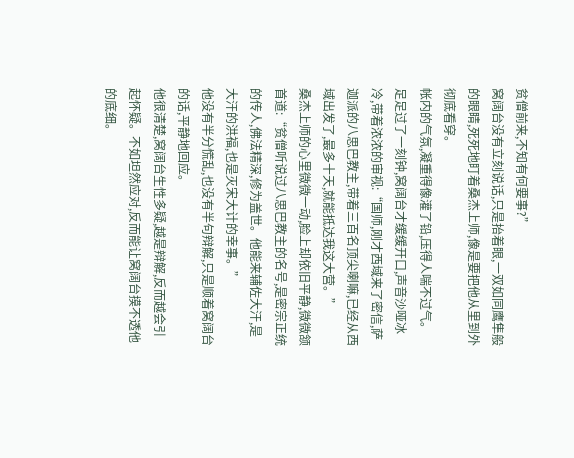贫僧前来,不知有何要事?”
窝阔台没有立刻说话,只是抬着眼,一双如同鹰隼般的眼睛,死死地盯着桑杰上师,像是要把他从里到外彻底看穿。
帐内的气氛,凝重得像灌了铅,压得人喘不过气。
足足过了一刻钟,窝阔台才缓缓开口,声音沙哑冰冷,带着浓浓的审视:“国师,刚才西域来了密信,萨迦派的八思巴教主,带着三百名顶尖喇嘛,已经从西域出发了,最多十天,就能抵达我这大营。”
桑杰上师的心里微微一动,脸上却依旧平静,微微颔首道:“贫僧听说过八思巴教主的名号,是密宗正统的传人,佛法精深,修为盖世。他能来辅佐大汗,是大汗的洪福,也是灭宋大计的幸事。”
他没有半分慌乱,也没有半句辩解,只是顺着窝阔台的话,平静地回应。
他很清楚,窝阔台生性多疑,越是辩解,反而越会引起怀疑。不如坦然应对,反而能让窝阔台摸不透他的底细。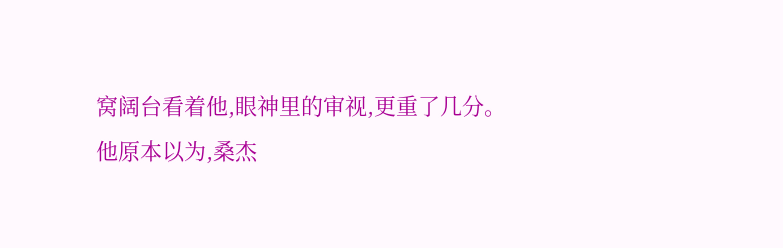窝阔台看着他,眼神里的审视,更重了几分。
他原本以为,桑杰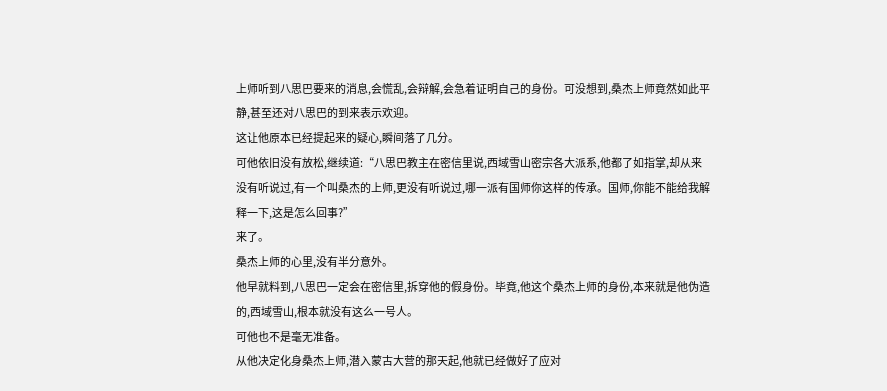上师听到八思巴要来的消息,会慌乱,会辩解,会急着证明自己的身份。可没想到,桑杰上师竟然如此平静,甚至还对八思巴的到来表示欢迎。
这让他原本已经提起来的疑心,瞬间落了几分。
可他依旧没有放松,继续道:“八思巴教主在密信里说,西域雪山密宗各大派系,他都了如指掌,却从来没有听说过,有一个叫桑杰的上师,更没有听说过,哪一派有国师你这样的传承。国师,你能不能给我解释一下,这是怎么回事?”
来了。
桑杰上师的心里,没有半分意外。
他早就料到,八思巴一定会在密信里,拆穿他的假身份。毕竟,他这个桑杰上师的身份,本来就是他伪造的,西域雪山,根本就没有这么一号人。
可他也不是毫无准备。
从他决定化身桑杰上师,潜入蒙古大营的那天起,他就已经做好了应对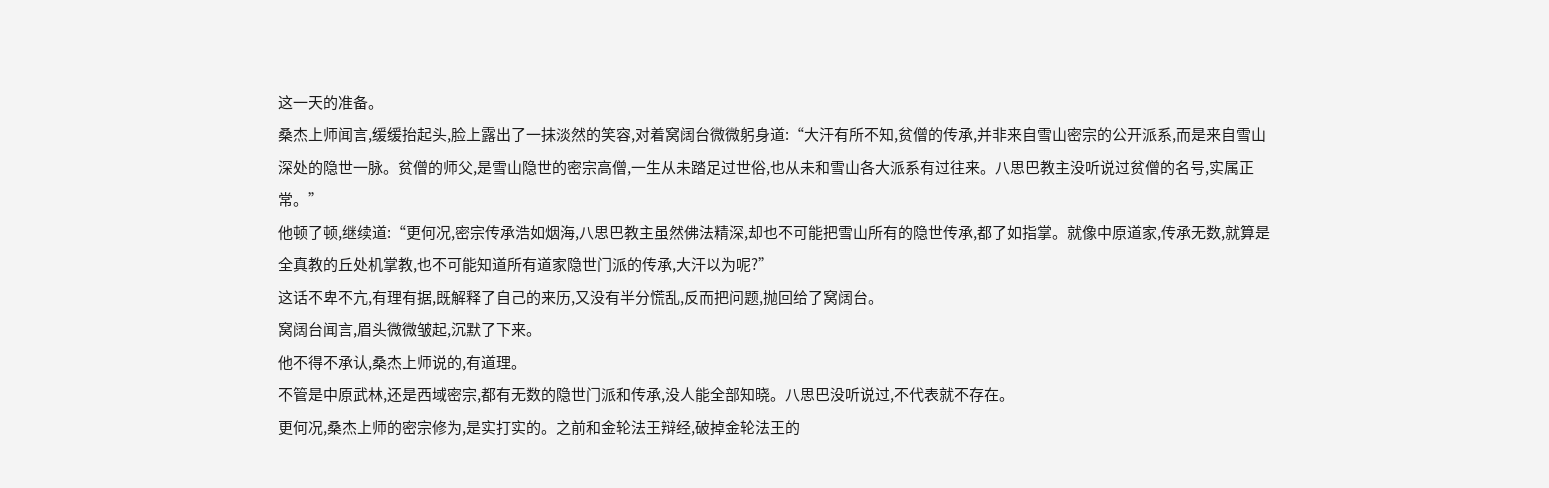这一天的准备。
桑杰上师闻言,缓缓抬起头,脸上露出了一抹淡然的笑容,对着窝阔台微微躬身道:“大汗有所不知,贫僧的传承,并非来自雪山密宗的公开派系,而是来自雪山深处的隐世一脉。贫僧的师父,是雪山隐世的密宗高僧,一生从未踏足过世俗,也从未和雪山各大派系有过往来。八思巴教主没听说过贫僧的名号,实属正常。”
他顿了顿,继续道:“更何况,密宗传承浩如烟海,八思巴教主虽然佛法精深,却也不可能把雪山所有的隐世传承,都了如指掌。就像中原道家,传承无数,就算是全真教的丘处机掌教,也不可能知道所有道家隐世门派的传承,大汗以为呢?”
这话不卑不亢,有理有据,既解释了自己的来历,又没有半分慌乱,反而把问题,抛回给了窝阔台。
窝阔台闻言,眉头微微皱起,沉默了下来。
他不得不承认,桑杰上师说的,有道理。
不管是中原武林,还是西域密宗,都有无数的隐世门派和传承,没人能全部知晓。八思巴没听说过,不代表就不存在。
更何况,桑杰上师的密宗修为,是实打实的。之前和金轮法王辩经,破掉金轮法王的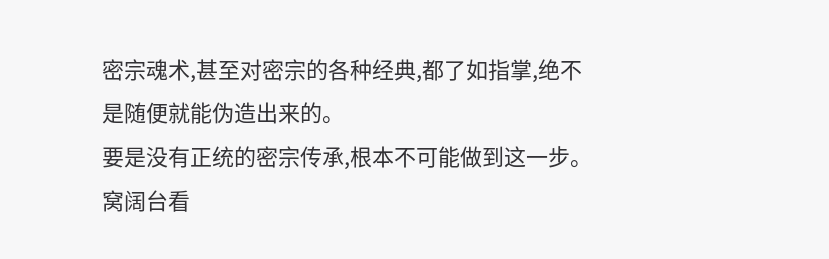密宗魂术,甚至对密宗的各种经典,都了如指掌,绝不是随便就能伪造出来的。
要是没有正统的密宗传承,根本不可能做到这一步。
窝阔台看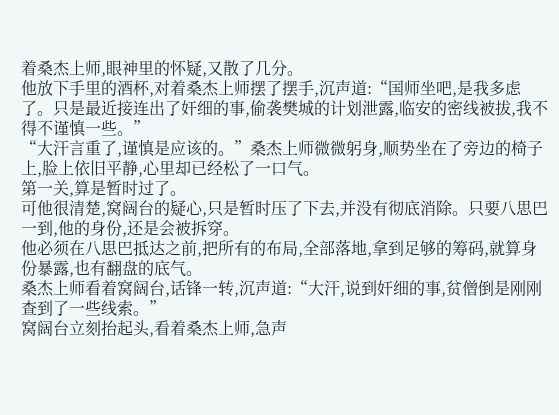着桑杰上师,眼神里的怀疑,又散了几分。
他放下手里的酒杯,对着桑杰上师摆了摆手,沉声道:“国师坐吧,是我多虑了。只是最近接连出了奸细的事,偷袭樊城的计划泄露,临安的密线被拔,我不得不谨慎一些。”
“大汗言重了,谨慎是应该的。”桑杰上师微微躬身,顺势坐在了旁边的椅子上,脸上依旧平静,心里却已经松了一口气。
第一关,算是暂时过了。
可他很清楚,窝阔台的疑心,只是暂时压了下去,并没有彻底消除。只要八思巴一到,他的身份,还是会被拆穿。
他必须在八思巴抵达之前,把所有的布局,全部落地,拿到足够的筹码,就算身份暴露,也有翻盘的底气。
桑杰上师看着窝阔台,话锋一转,沉声道:“大汗,说到奸细的事,贫僧倒是刚刚查到了一些线索。”
窝阔台立刻抬起头,看着桑杰上师,急声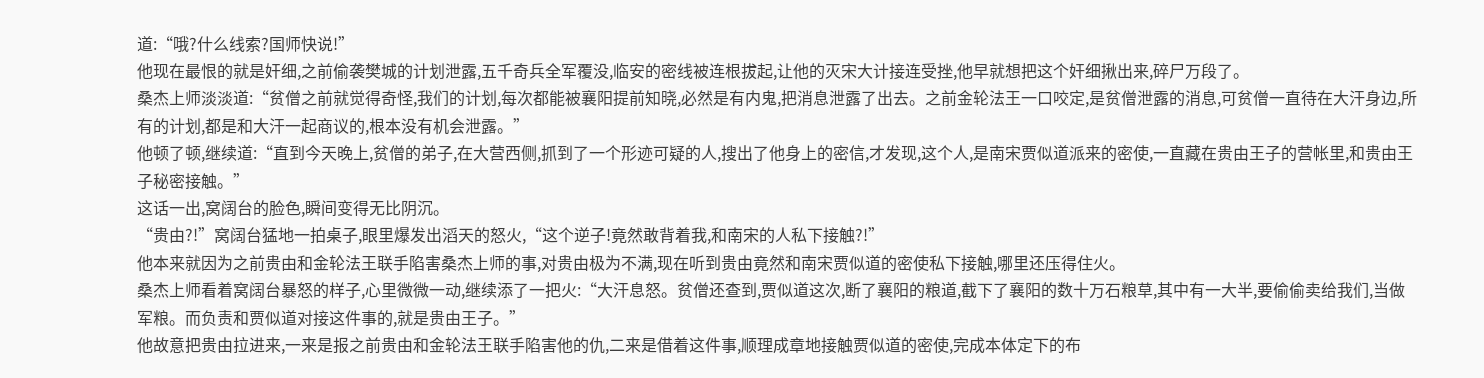道:“哦?什么线索?国师快说!”
他现在最恨的就是奸细,之前偷袭樊城的计划泄露,五千奇兵全军覆没,临安的密线被连根拔起,让他的灭宋大计接连受挫,他早就想把这个奸细揪出来,碎尸万段了。
桑杰上师淡淡道:“贫僧之前就觉得奇怪,我们的计划,每次都能被襄阳提前知晓,必然是有内鬼,把消息泄露了出去。之前金轮法王一口咬定,是贫僧泄露的消息,可贫僧一直待在大汗身边,所有的计划,都是和大汗一起商议的,根本没有机会泄露。”
他顿了顿,继续道:“直到今天晚上,贫僧的弟子,在大营西侧,抓到了一个形迹可疑的人,搜出了他身上的密信,才发现,这个人,是南宋贾似道派来的密使,一直藏在贵由王子的营帐里,和贵由王子秘密接触。”
这话一出,窝阔台的脸色,瞬间变得无比阴沉。
“贵由?!”窝阔台猛地一拍桌子,眼里爆发出滔天的怒火,“这个逆子!竟然敢背着我,和南宋的人私下接触?!”
他本来就因为之前贵由和金轮法王联手陷害桑杰上师的事,对贵由极为不满,现在听到贵由竟然和南宋贾似道的密使私下接触,哪里还压得住火。
桑杰上师看着窝阔台暴怒的样子,心里微微一动,继续添了一把火:“大汗息怒。贫僧还查到,贾似道这次,断了襄阳的粮道,截下了襄阳的数十万石粮草,其中有一大半,要偷偷卖给我们,当做军粮。而负责和贾似道对接这件事的,就是贵由王子。”
他故意把贵由拉进来,一来是报之前贵由和金轮法王联手陷害他的仇,二来是借着这件事,顺理成章地接触贾似道的密使,完成本体定下的布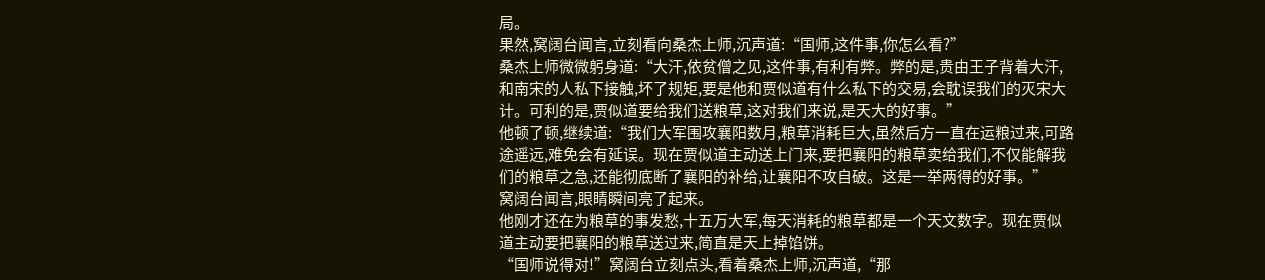局。
果然,窝阔台闻言,立刻看向桑杰上师,沉声道:“国师,这件事,你怎么看?”
桑杰上师微微躬身道:“大汗,依贫僧之见,这件事,有利有弊。弊的是,贵由王子背着大汗,和南宋的人私下接触,坏了规矩,要是他和贾似道有什么私下的交易,会耽误我们的灭宋大计。可利的是,贾似道要给我们送粮草,这对我们来说,是天大的好事。”
他顿了顿,继续道:“我们大军围攻襄阳数月,粮草消耗巨大,虽然后方一直在运粮过来,可路途遥远,难免会有延误。现在贾似道主动送上门来,要把襄阳的粮草卖给我们,不仅能解我们的粮草之急,还能彻底断了襄阳的补给,让襄阳不攻自破。这是一举两得的好事。”
窝阔台闻言,眼睛瞬间亮了起来。
他刚才还在为粮草的事发愁,十五万大军,每天消耗的粮草都是一个天文数字。现在贾似道主动要把襄阳的粮草送过来,简直是天上掉馅饼。
“国师说得对!”窝阔台立刻点头,看着桑杰上师,沉声道,“那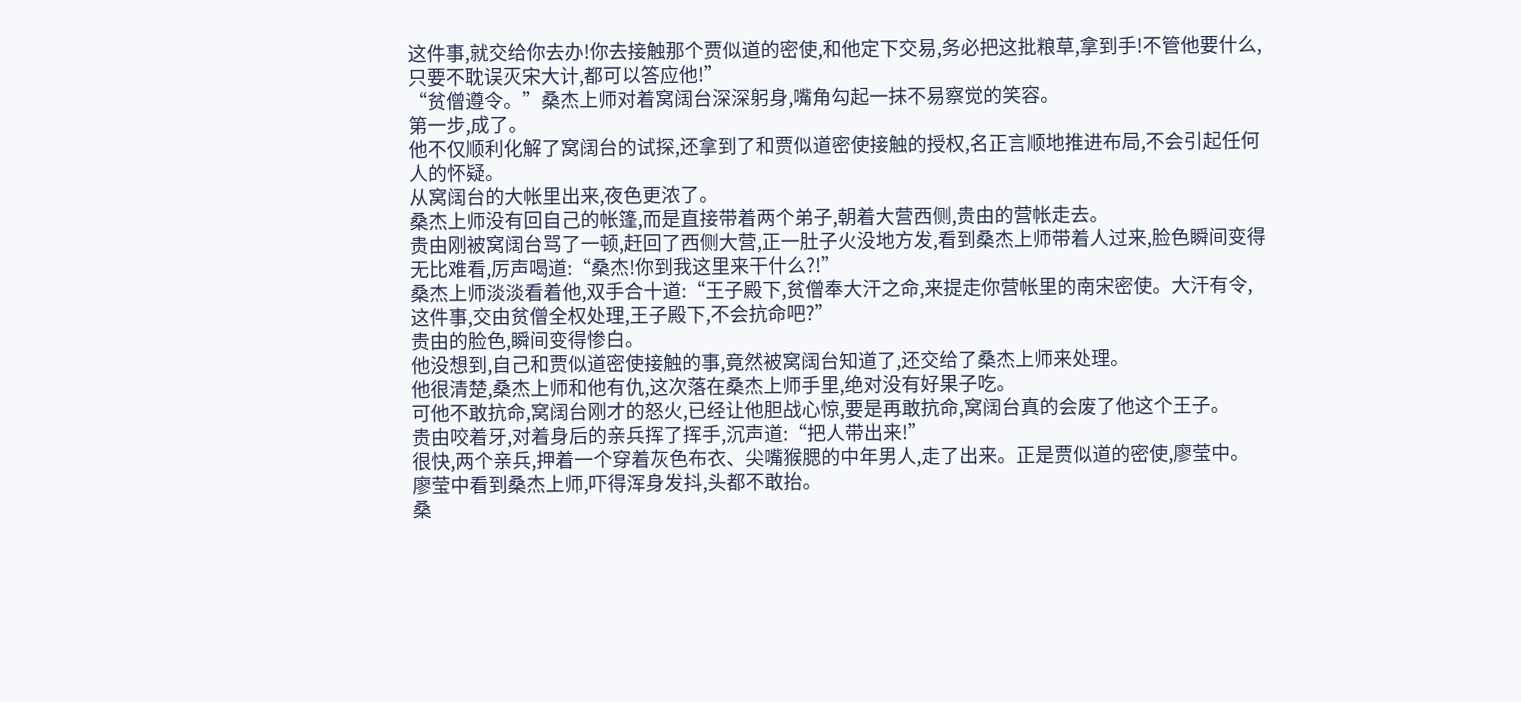这件事,就交给你去办!你去接触那个贾似道的密使,和他定下交易,务必把这批粮草,拿到手!不管他要什么,只要不耽误灭宋大计,都可以答应他!”
“贫僧遵令。”桑杰上师对着窝阔台深深躬身,嘴角勾起一抹不易察觉的笑容。
第一步,成了。
他不仅顺利化解了窝阔台的试探,还拿到了和贾似道密使接触的授权,名正言顺地推进布局,不会引起任何人的怀疑。
从窝阔台的大帐里出来,夜色更浓了。
桑杰上师没有回自己的帐篷,而是直接带着两个弟子,朝着大营西侧,贵由的营帐走去。
贵由刚被窝阔台骂了一顿,赶回了西侧大营,正一肚子火没地方发,看到桑杰上师带着人过来,脸色瞬间变得无比难看,厉声喝道:“桑杰!你到我这里来干什么?!”
桑杰上师淡淡看着他,双手合十道:“王子殿下,贫僧奉大汗之命,来提走你营帐里的南宋密使。大汗有令,这件事,交由贫僧全权处理,王子殿下,不会抗命吧?”
贵由的脸色,瞬间变得惨白。
他没想到,自己和贾似道密使接触的事,竟然被窝阔台知道了,还交给了桑杰上师来处理。
他很清楚,桑杰上师和他有仇,这次落在桑杰上师手里,绝对没有好果子吃。
可他不敢抗命,窝阔台刚才的怒火,已经让他胆战心惊,要是再敢抗命,窝阔台真的会废了他这个王子。
贵由咬着牙,对着身后的亲兵挥了挥手,沉声道:“把人带出来!”
很快,两个亲兵,押着一个穿着灰色布衣、尖嘴猴腮的中年男人,走了出来。正是贾似道的密使,廖莹中。
廖莹中看到桑杰上师,吓得浑身发抖,头都不敢抬。
桑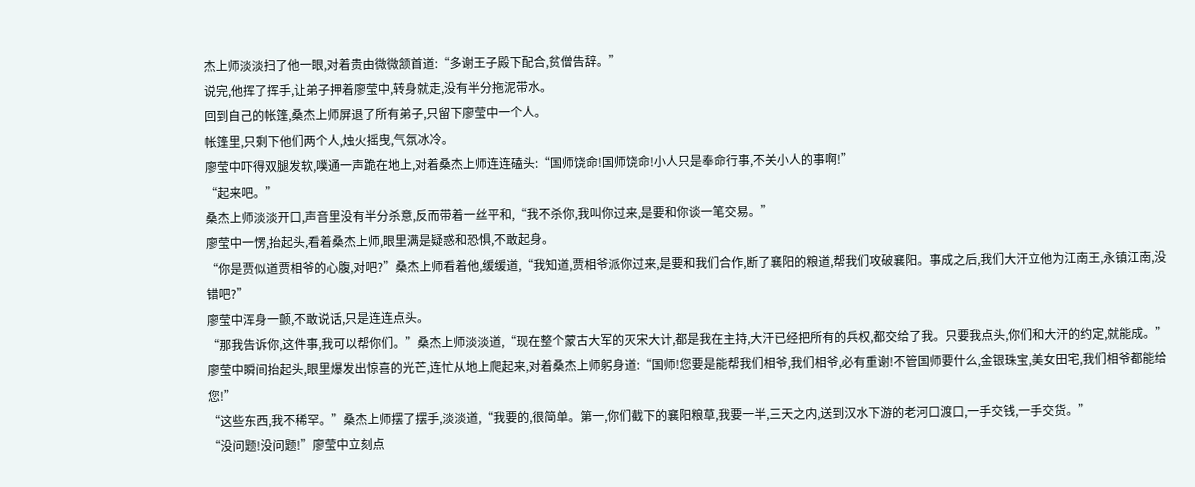杰上师淡淡扫了他一眼,对着贵由微微颔首道:“多谢王子殿下配合,贫僧告辞。”
说完,他挥了挥手,让弟子押着廖莹中,转身就走,没有半分拖泥带水。
回到自己的帐篷,桑杰上师屏退了所有弟子,只留下廖莹中一个人。
帐篷里,只剩下他们两个人,烛火摇曳,气氛冰冷。
廖莹中吓得双腿发软,噗通一声跪在地上,对着桑杰上师连连磕头:“国师饶命!国师饶命!小人只是奉命行事,不关小人的事啊!”
“起来吧。”
桑杰上师淡淡开口,声音里没有半分杀意,反而带着一丝平和,“我不杀你,我叫你过来,是要和你谈一笔交易。”
廖莹中一愣,抬起头,看着桑杰上师,眼里满是疑惑和恐惧,不敢起身。
“你是贾似道贾相爷的心腹,对吧?”桑杰上师看着他,缓缓道,“我知道,贾相爷派你过来,是要和我们合作,断了襄阳的粮道,帮我们攻破襄阳。事成之后,我们大汗立他为江南王,永镇江南,没错吧?”
廖莹中浑身一颤,不敢说话,只是连连点头。
“那我告诉你,这件事,我可以帮你们。”桑杰上师淡淡道,“现在整个蒙古大军的灭宋大计,都是我在主持,大汗已经把所有的兵权,都交给了我。只要我点头,你们和大汗的约定,就能成。”
廖莹中瞬间抬起头,眼里爆发出惊喜的光芒,连忙从地上爬起来,对着桑杰上师躬身道:“国师!您要是能帮我们相爷,我们相爷,必有重谢!不管国师要什么,金银珠宝,美女田宅,我们相爷都能给您!”
“这些东西,我不稀罕。”桑杰上师摆了摆手,淡淡道,“我要的,很简单。第一,你们截下的襄阳粮草,我要一半,三天之内,送到汉水下游的老河口渡口,一手交钱,一手交货。”
“没问题!没问题!”廖莹中立刻点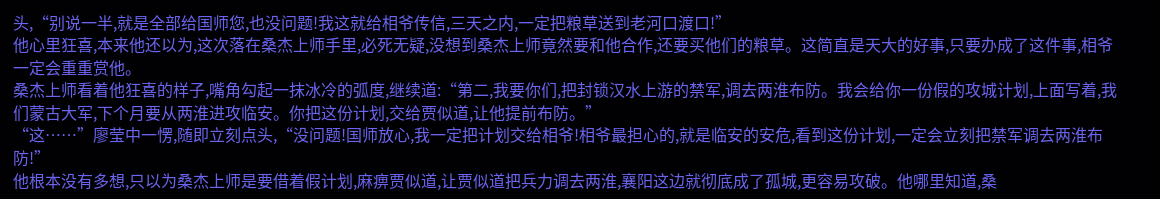头,“别说一半,就是全部给国师您,也没问题!我这就给相爷传信,三天之内,一定把粮草送到老河口渡口!”
他心里狂喜,本来他还以为,这次落在桑杰上师手里,必死无疑,没想到桑杰上师竟然要和他合作,还要买他们的粮草。这简直是天大的好事,只要办成了这件事,相爷一定会重重赏他。
桑杰上师看着他狂喜的样子,嘴角勾起一抹冰冷的弧度,继续道:“第二,我要你们,把封锁汉水上游的禁军,调去两淮布防。我会给你一份假的攻城计划,上面写着,我们蒙古大军,下个月要从两淮进攻临安。你把这份计划,交给贾似道,让他提前布防。”
“这……”廖莹中一愣,随即立刻点头,“没问题!国师放心,我一定把计划交给相爷!相爷最担心的,就是临安的安危,看到这份计划,一定会立刻把禁军调去两淮布防!”
他根本没有多想,只以为桑杰上师是要借着假计划,麻痹贾似道,让贾似道把兵力调去两淮,襄阳这边就彻底成了孤城,更容易攻破。他哪里知道,桑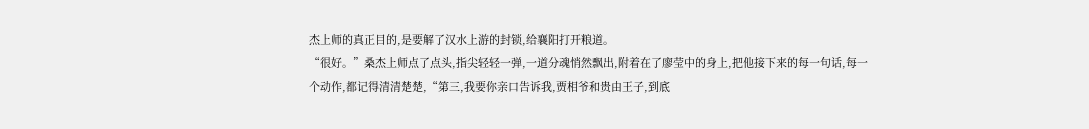杰上师的真正目的,是要解了汉水上游的封锁,给襄阳打开粮道。
“很好。”桑杰上师点了点头,指尖轻轻一弹,一道分魂悄然飘出,附着在了廖莹中的身上,把他接下来的每一句话,每一个动作,都记得清清楚楚,“第三,我要你亲口告诉我,贾相爷和贵由王子,到底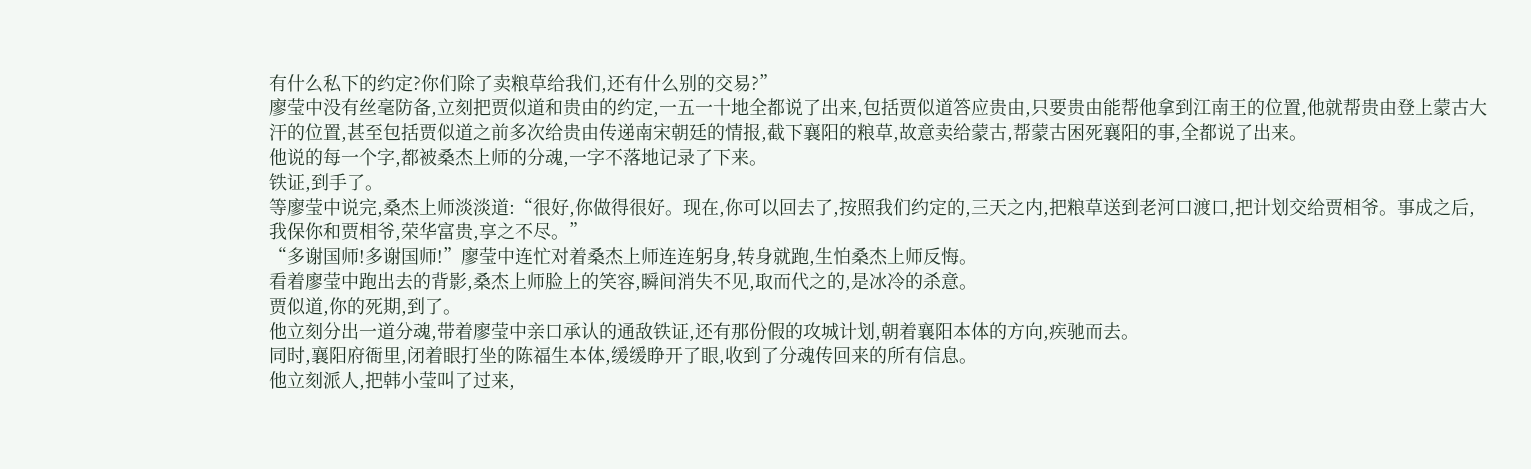有什么私下的约定?你们除了卖粮草给我们,还有什么别的交易?”
廖莹中没有丝毫防备,立刻把贾似道和贵由的约定,一五一十地全都说了出来,包括贾似道答应贵由,只要贵由能帮他拿到江南王的位置,他就帮贵由登上蒙古大汗的位置,甚至包括贾似道之前多次给贵由传递南宋朝廷的情报,截下襄阳的粮草,故意卖给蒙古,帮蒙古困死襄阳的事,全都说了出来。
他说的每一个字,都被桑杰上师的分魂,一字不落地记录了下来。
铁证,到手了。
等廖莹中说完,桑杰上师淡淡道:“很好,你做得很好。现在,你可以回去了,按照我们约定的,三天之内,把粮草送到老河口渡口,把计划交给贾相爷。事成之后,我保你和贾相爷,荣华富贵,享之不尽。”
“多谢国师!多谢国师!”廖莹中连忙对着桑杰上师连连躬身,转身就跑,生怕桑杰上师反悔。
看着廖莹中跑出去的背影,桑杰上师脸上的笑容,瞬间消失不见,取而代之的,是冰冷的杀意。
贾似道,你的死期,到了。
他立刻分出一道分魂,带着廖莹中亲口承认的通敌铁证,还有那份假的攻城计划,朝着襄阳本体的方向,疾驰而去。
同时,襄阳府衙里,闭着眼打坐的陈福生本体,缓缓睁开了眼,收到了分魂传回来的所有信息。
他立刻派人,把韩小莹叫了过来,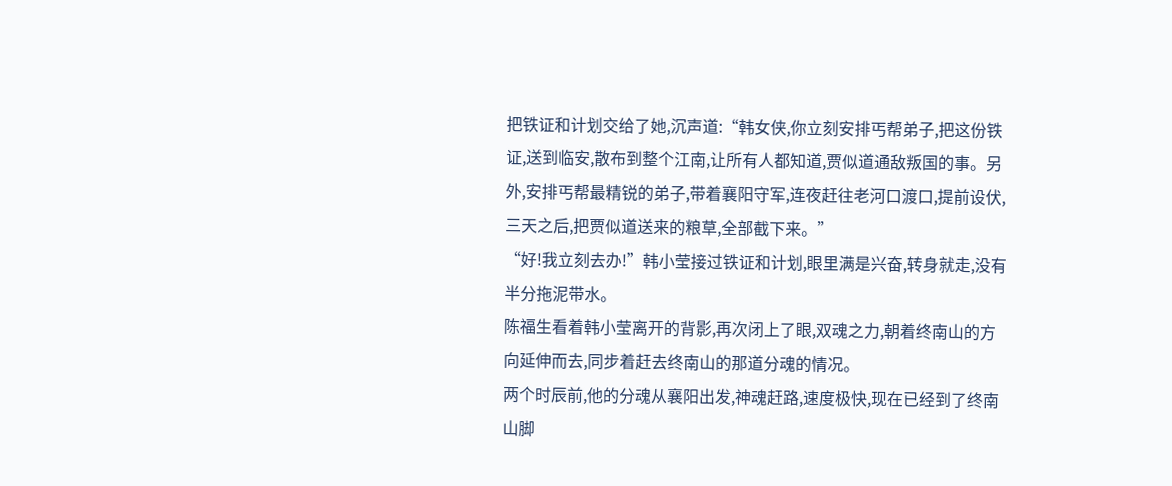把铁证和计划交给了她,沉声道:“韩女侠,你立刻安排丐帮弟子,把这份铁证,送到临安,散布到整个江南,让所有人都知道,贾似道通敌叛国的事。另外,安排丐帮最精锐的弟子,带着襄阳守军,连夜赶往老河口渡口,提前设伏,三天之后,把贾似道送来的粮草,全部截下来。”
“好!我立刻去办!”韩小莹接过铁证和计划,眼里满是兴奋,转身就走,没有半分拖泥带水。
陈福生看着韩小莹离开的背影,再次闭上了眼,双魂之力,朝着终南山的方向延伸而去,同步着赶去终南山的那道分魂的情况。
两个时辰前,他的分魂从襄阳出发,神魂赶路,速度极快,现在已经到了终南山脚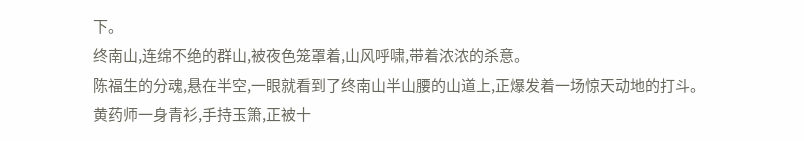下。
终南山,连绵不绝的群山,被夜色笼罩着,山风呼啸,带着浓浓的杀意。
陈福生的分魂,悬在半空,一眼就看到了终南山半山腰的山道上,正爆发着一场惊天动地的打斗。
黄药师一身青衫,手持玉箫,正被十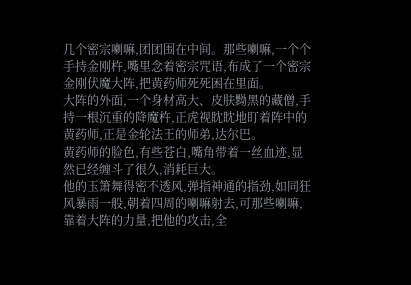几个密宗喇嘛,团团围在中间。那些喇嘛,一个个手持金刚杵,嘴里念着密宗咒语,布成了一个密宗金刚伏魔大阵,把黄药师死死困在里面。
大阵的外面,一个身材高大、皮肤黝黑的藏僧,手持一根沉重的降魔杵,正虎视眈眈地盯着阵中的黄药师,正是金轮法王的师弟,达尔巴。
黄药师的脸色,有些苍白,嘴角带着一丝血迹,显然已经缠斗了很久,消耗巨大。
他的玉箫舞得密不透风,弹指神通的指劲,如同狂风暴雨一般,朝着四周的喇嘛射去,可那些喇嘛,靠着大阵的力量,把他的攻击,全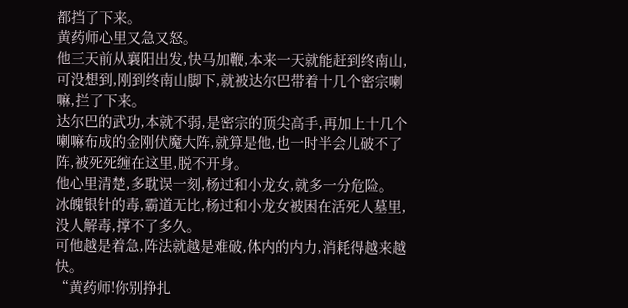都挡了下来。
黄药师心里又急又怒。
他三天前从襄阳出发,快马加鞭,本来一天就能赶到终南山,可没想到,刚到终南山脚下,就被达尔巴带着十几个密宗喇嘛,拦了下来。
达尔巴的武功,本就不弱,是密宗的顶尖高手,再加上十几个喇嘛布成的金刚伏魔大阵,就算是他,也一时半会儿破不了阵,被死死缠在这里,脱不开身。
他心里清楚,多耽误一刻,杨过和小龙女,就多一分危险。
冰魄银针的毒,霸道无比,杨过和小龙女被困在活死人墓里,没人解毒,撑不了多久。
可他越是着急,阵法就越是难破,体内的内力,消耗得越来越快。
“黄药师!你别挣扎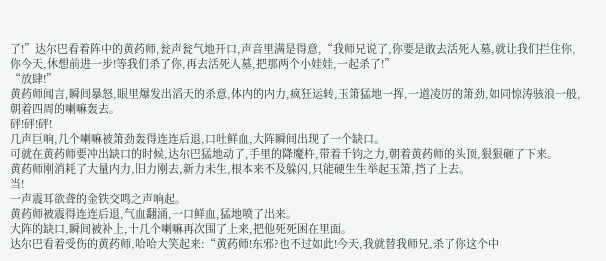了!”达尔巴看着阵中的黄药师,瓮声瓮气地开口,声音里满是得意,“我师兄说了,你要是敢去活死人墓,就让我们拦住你,你今天,休想前进一步!等我们杀了你,再去活死人墓,把那两个小娃娃,一起杀了!”
“放肆!”
黄药师闻言,瞬间暴怒,眼里爆发出滔天的杀意,体内的内力,疯狂运转,玉箫猛地一挥,一道凌厉的箫劲,如同惊涛骇浪一般,朝着四周的喇嘛轰去。
砰!砰!砰!
几声巨响,几个喇嘛被箫劲轰得连连后退,口吐鲜血,大阵瞬间出现了一个缺口。
可就在黄药师要冲出缺口的时候,达尔巴猛地动了,手里的降魔杵,带着千钧之力,朝着黄药师的头顶,狠狠砸了下来。
黄药师刚消耗了大量内力,旧力刚去,新力未生,根本来不及躲闪,只能硬生生举起玉箫,挡了上去。
当!
一声震耳欲聋的金铁交鸣之声响起。
黄药师被震得连连后退,气血翻涌,一口鲜血,猛地喷了出来。
大阵的缺口,瞬间被补上,十几个喇嘛再次围了上来,把他死死困在里面。
达尔巴看着受伤的黄药师,哈哈大笑起来:“黄药师!东邪?也不过如此!今天,我就替我师兄,杀了你这个中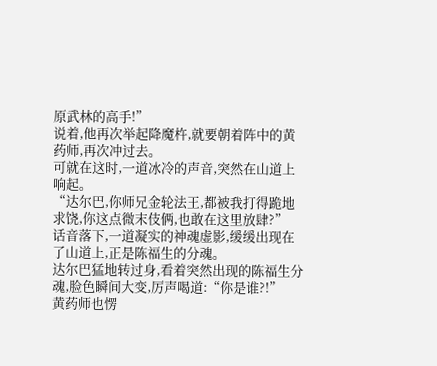原武林的高手!”
说着,他再次举起降魔杵,就要朝着阵中的黄药师,再次冲过去。
可就在这时,一道冰冷的声音,突然在山道上响起。
“达尔巴,你师兄金轮法王,都被我打得跪地求饶,你这点微末伎俩,也敢在这里放肆?”
话音落下,一道凝实的神魂虚影,缓缓出现在了山道上,正是陈福生的分魂。
达尔巴猛地转过身,看着突然出现的陈福生分魂,脸色瞬间大变,厉声喝道:“你是谁?!”
黄药师也愣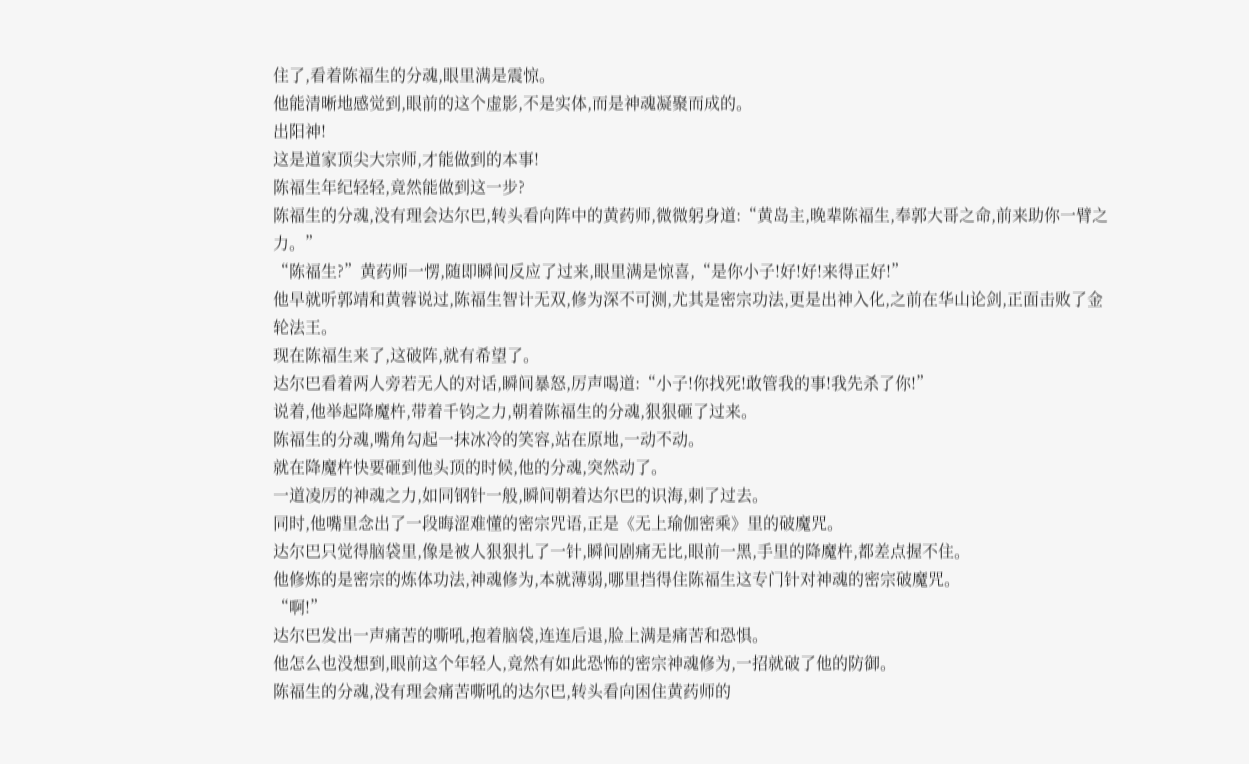住了,看着陈福生的分魂,眼里满是震惊。
他能清晰地感觉到,眼前的这个虚影,不是实体,而是神魂凝聚而成的。
出阳神!
这是道家顶尖大宗师,才能做到的本事!
陈福生年纪轻轻,竟然能做到这一步?
陈福生的分魂,没有理会达尔巴,转头看向阵中的黄药师,微微躬身道:“黄岛主,晚辈陈福生,奉郭大哥之命,前来助你一臂之力。”
“陈福生?”黄药师一愣,随即瞬间反应了过来,眼里满是惊喜,“是你小子!好!好!来得正好!”
他早就听郭靖和黄蓉说过,陈福生智计无双,修为深不可测,尤其是密宗功法,更是出神入化,之前在华山论剑,正面击败了金轮法王。
现在陈福生来了,这破阵,就有希望了。
达尔巴看着两人旁若无人的对话,瞬间暴怒,厉声喝道:“小子!你找死!敢管我的事!我先杀了你!”
说着,他举起降魔杵,带着千钧之力,朝着陈福生的分魂,狠狠砸了过来。
陈福生的分魂,嘴角勾起一抹冰冷的笑容,站在原地,一动不动。
就在降魔杵快要砸到他头顶的时候,他的分魂,突然动了。
一道凌厉的神魂之力,如同钢针一般,瞬间朝着达尔巴的识海,刺了过去。
同时,他嘴里念出了一段晦涩难懂的密宗咒语,正是《无上瑜伽密乘》里的破魔咒。
达尔巴只觉得脑袋里,像是被人狠狠扎了一针,瞬间剧痛无比,眼前一黑,手里的降魔杵,都差点握不住。
他修炼的是密宗的炼体功法,神魂修为,本就薄弱,哪里挡得住陈福生这专门针对神魂的密宗破魔咒。
“啊!”
达尔巴发出一声痛苦的嘶吼,抱着脑袋,连连后退,脸上满是痛苦和恐惧。
他怎么也没想到,眼前这个年轻人,竟然有如此恐怖的密宗神魂修为,一招就破了他的防御。
陈福生的分魂,没有理会痛苦嘶吼的达尔巴,转头看向困住黄药师的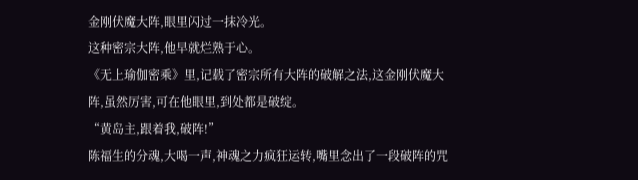金刚伏魔大阵,眼里闪过一抹冷光。
这种密宗大阵,他早就烂熟于心。
《无上瑜伽密乘》里,记载了密宗所有大阵的破解之法,这金刚伏魔大阵,虽然厉害,可在他眼里,到处都是破绽。
“黄岛主,跟着我,破阵!”
陈福生的分魂,大喝一声,神魂之力疯狂运转,嘴里念出了一段破阵的咒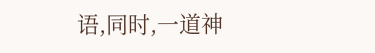语,同时,一道神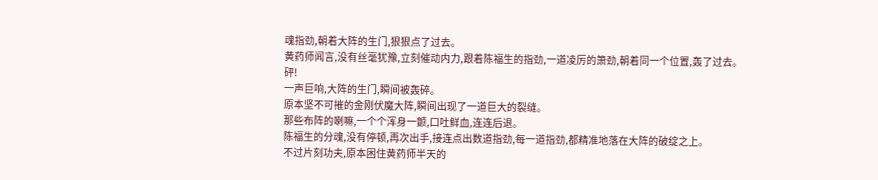魂指劲,朝着大阵的生门,狠狠点了过去。
黄药师闻言,没有丝毫犹豫,立刻催动内力,跟着陈福生的指劲,一道凌厉的箫劲,朝着同一个位置,轰了过去。
砰!
一声巨响,大阵的生门,瞬间被轰碎。
原本坚不可摧的金刚伏魔大阵,瞬间出现了一道巨大的裂缝。
那些布阵的喇嘛,一个个浑身一颤,口吐鲜血,连连后退。
陈福生的分魂,没有停顿,再次出手,接连点出数道指劲,每一道指劲,都精准地落在大阵的破绽之上。
不过片刻功夫,原本困住黄药师半天的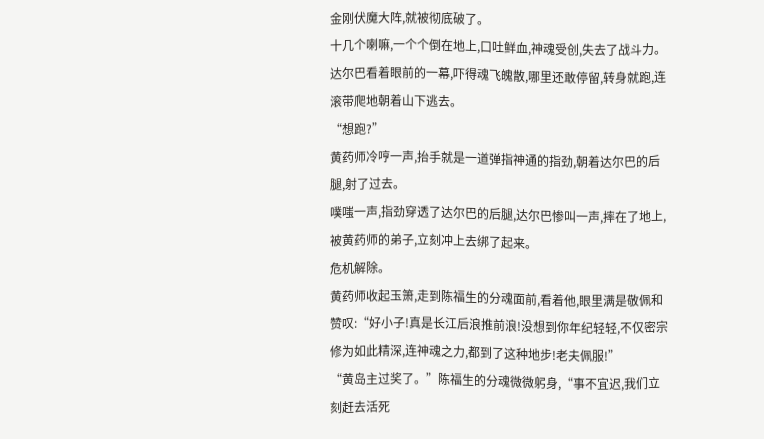金刚伏魔大阵,就被彻底破了。
十几个喇嘛,一个个倒在地上,口吐鲜血,神魂受创,失去了战斗力。
达尔巴看着眼前的一幕,吓得魂飞魄散,哪里还敢停留,转身就跑,连滚带爬地朝着山下逃去。
“想跑?”
黄药师冷哼一声,抬手就是一道弹指神通的指劲,朝着达尔巴的后腿,射了过去。
噗嗤一声,指劲穿透了达尔巴的后腿,达尔巴惨叫一声,摔在了地上,被黄药师的弟子,立刻冲上去绑了起来。
危机解除。
黄药师收起玉箫,走到陈福生的分魂面前,看着他,眼里满是敬佩和赞叹:“好小子!真是长江后浪推前浪!没想到你年纪轻轻,不仅密宗修为如此精深,连神魂之力,都到了这种地步!老夫佩服!”
“黄岛主过奖了。”陈福生的分魂微微躬身,“事不宜迟,我们立刻赶去活死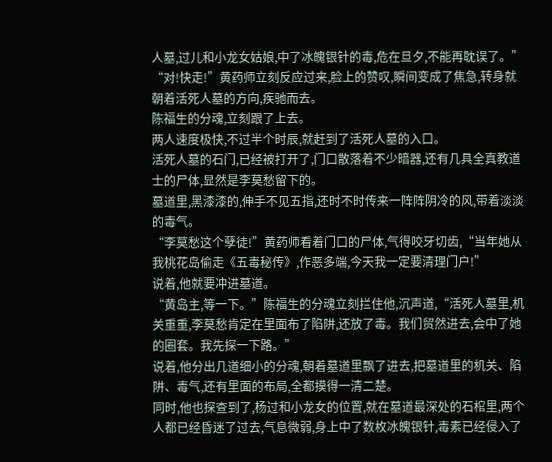人墓,过儿和小龙女姑娘,中了冰魄银针的毒,危在旦夕,不能再耽误了。”
“对!快走!”黄药师立刻反应过来,脸上的赞叹,瞬间变成了焦急,转身就朝着活死人墓的方向,疾驰而去。
陈福生的分魂,立刻跟了上去。
两人速度极快,不过半个时辰,就赶到了活死人墓的入口。
活死人墓的石门,已经被打开了,门口散落着不少暗器,还有几具全真教道士的尸体,显然是李莫愁留下的。
墓道里,黑漆漆的,伸手不见五指,还时不时传来一阵阵阴冷的风,带着淡淡的毒气。
“李莫愁这个孽徒!”黄药师看着门口的尸体,气得咬牙切齿,“当年她从我桃花岛偷走《五毒秘传》,作恶多端,今天我一定要清理门户!”
说着,他就要冲进墓道。
“黄岛主,等一下。”陈福生的分魂立刻拦住他,沉声道,“活死人墓里,机关重重,李莫愁肯定在里面布了陷阱,还放了毒。我们贸然进去,会中了她的圈套。我先探一下路。”
说着,他分出几道细小的分魂,朝着墓道里飘了进去,把墓道里的机关、陷阱、毒气,还有里面的布局,全都摸得一清二楚。
同时,他也探查到了,杨过和小龙女的位置,就在墓道最深处的石棺里,两个人都已经昏迷了过去,气息微弱,身上中了数枚冰魄银针,毒素已经侵入了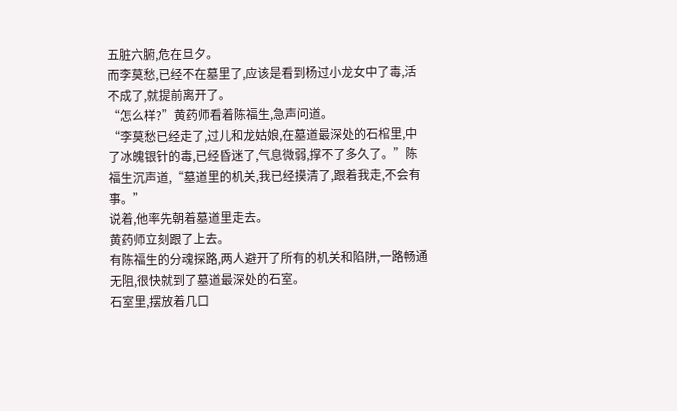五脏六腑,危在旦夕。
而李莫愁,已经不在墓里了,应该是看到杨过小龙女中了毒,活不成了,就提前离开了。
“怎么样?”黄药师看着陈福生,急声问道。
“李莫愁已经走了,过儿和龙姑娘,在墓道最深处的石棺里,中了冰魄银针的毒,已经昏迷了,气息微弱,撑不了多久了。”陈福生沉声道,“墓道里的机关,我已经摸清了,跟着我走,不会有事。”
说着,他率先朝着墓道里走去。
黄药师立刻跟了上去。
有陈福生的分魂探路,两人避开了所有的机关和陷阱,一路畅通无阻,很快就到了墓道最深处的石室。
石室里,摆放着几口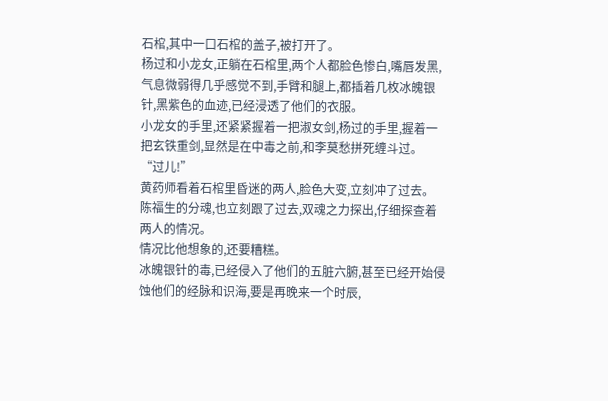石棺,其中一口石棺的盖子,被打开了。
杨过和小龙女,正躺在石棺里,两个人都脸色惨白,嘴唇发黑,气息微弱得几乎感觉不到,手臂和腿上,都插着几枚冰魄银针,黑紫色的血迹,已经浸透了他们的衣服。
小龙女的手里,还紧紧握着一把淑女剑,杨过的手里,握着一把玄铁重剑,显然是在中毒之前,和李莫愁拼死缠斗过。
“过儿!”
黄药师看着石棺里昏迷的两人,脸色大变,立刻冲了过去。
陈福生的分魂,也立刻跟了过去,双魂之力探出,仔细探查着两人的情况。
情况比他想象的,还要糟糕。
冰魄银针的毒,已经侵入了他们的五脏六腑,甚至已经开始侵蚀他们的经脉和识海,要是再晚来一个时辰,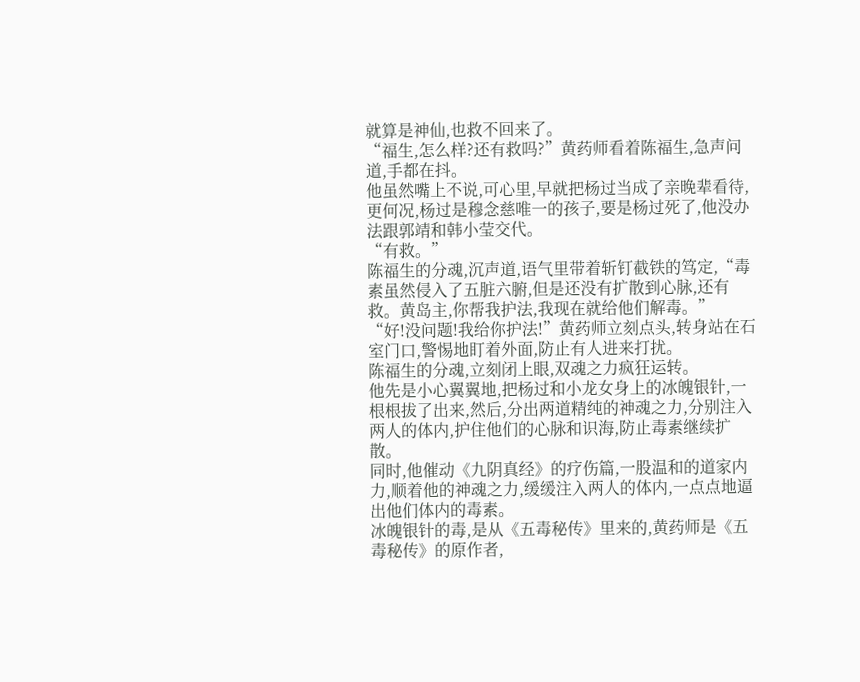就算是神仙,也救不回来了。
“福生,怎么样?还有救吗?”黄药师看着陈福生,急声问道,手都在抖。
他虽然嘴上不说,可心里,早就把杨过当成了亲晚辈看待,更何况,杨过是穆念慈唯一的孩子,要是杨过死了,他没办法跟郭靖和韩小莹交代。
“有救。”
陈福生的分魂,沉声道,语气里带着斩钉截铁的笃定,“毒素虽然侵入了五脏六腑,但是还没有扩散到心脉,还有救。黄岛主,你帮我护法,我现在就给他们解毒。”
“好!没问题!我给你护法!”黄药师立刻点头,转身站在石室门口,警惕地盯着外面,防止有人进来打扰。
陈福生的分魂,立刻闭上眼,双魂之力疯狂运转。
他先是小心翼翼地,把杨过和小龙女身上的冰魄银针,一根根拔了出来,然后,分出两道精纯的神魂之力,分别注入两人的体内,护住他们的心脉和识海,防止毒素继续扩散。
同时,他催动《九阴真经》的疗伤篇,一股温和的道家内力,顺着他的神魂之力,缓缓注入两人的体内,一点点地逼出他们体内的毒素。
冰魄银针的毒,是从《五毒秘传》里来的,黄药师是《五毒秘传》的原作者,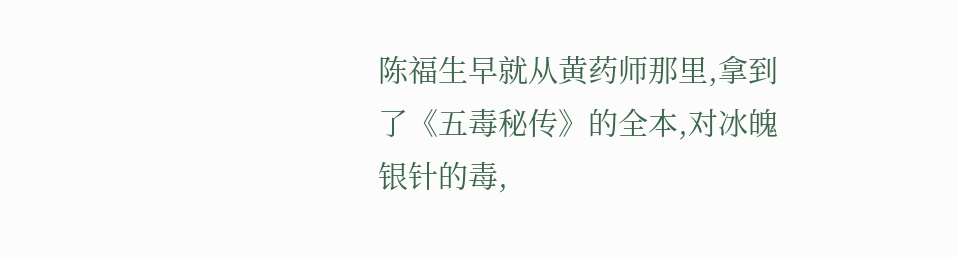陈福生早就从黄药师那里,拿到了《五毒秘传》的全本,对冰魄银针的毒,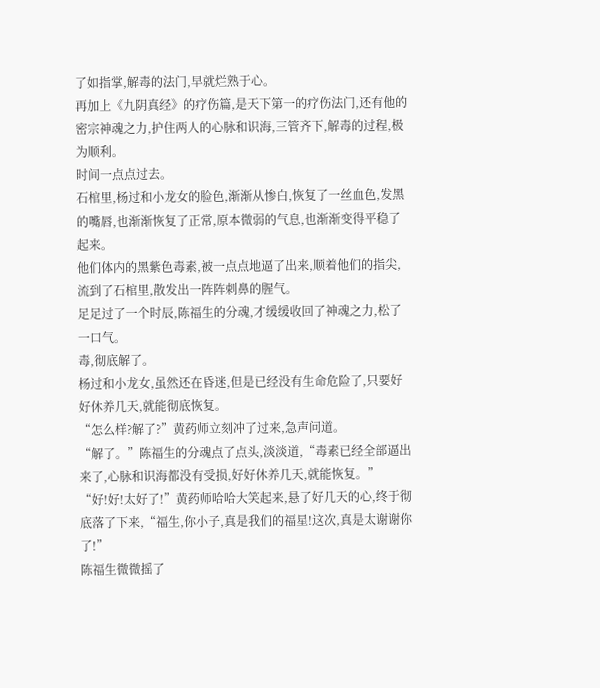了如指掌,解毒的法门,早就烂熟于心。
再加上《九阴真经》的疗伤篇,是天下第一的疗伤法门,还有他的密宗神魂之力,护住两人的心脉和识海,三管齐下,解毒的过程,极为顺利。
时间一点点过去。
石棺里,杨过和小龙女的脸色,渐渐从惨白,恢复了一丝血色,发黑的嘴唇,也渐渐恢复了正常,原本微弱的气息,也渐渐变得平稳了起来。
他们体内的黑紫色毒素,被一点点地逼了出来,顺着他们的指尖,流到了石棺里,散发出一阵阵刺鼻的腥气。
足足过了一个时辰,陈福生的分魂,才缓缓收回了神魂之力,松了一口气。
毒,彻底解了。
杨过和小龙女,虽然还在昏迷,但是已经没有生命危险了,只要好好休养几天,就能彻底恢复。
“怎么样?解了?”黄药师立刻冲了过来,急声问道。
“解了。”陈福生的分魂点了点头,淡淡道,“毒素已经全部逼出来了,心脉和识海都没有受损,好好休养几天,就能恢复。”
“好!好!太好了!”黄药师哈哈大笑起来,悬了好几天的心,终于彻底落了下来,“福生,你小子,真是我们的福星!这次,真是太谢谢你了!”
陈福生微微摇了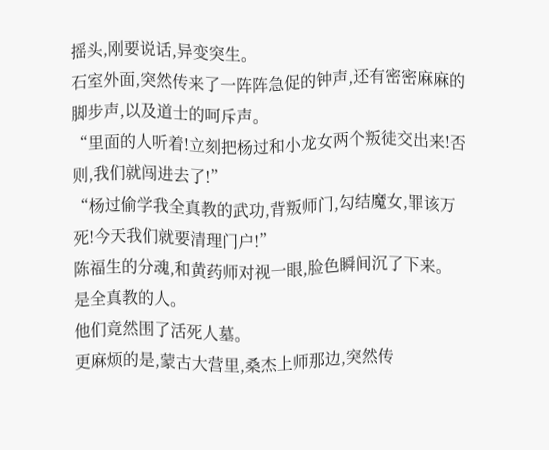摇头,刚要说话,异变突生。
石室外面,突然传来了一阵阵急促的钟声,还有密密麻麻的脚步声,以及道士的呵斥声。
“里面的人听着!立刻把杨过和小龙女两个叛徒交出来!否则,我们就闯进去了!”
“杨过偷学我全真教的武功,背叛师门,勾结魔女,罪该万死!今天我们就要清理门户!”
陈福生的分魂,和黄药师对视一眼,脸色瞬间沉了下来。
是全真教的人。
他们竟然围了活死人墓。
更麻烦的是,蒙古大营里,桑杰上师那边,突然传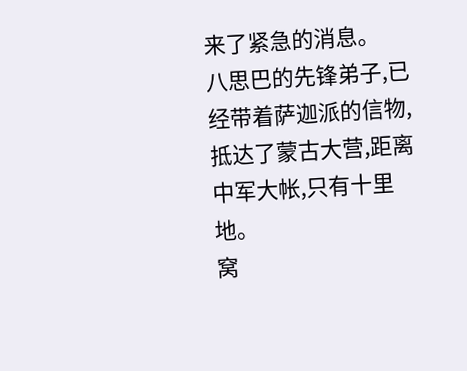来了紧急的消息。
八思巴的先锋弟子,已经带着萨迦派的信物,抵达了蒙古大营,距离中军大帐,只有十里地。
窝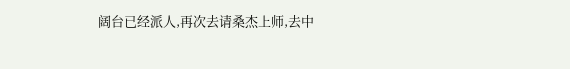阔台已经派人,再次去请桑杰上师,去中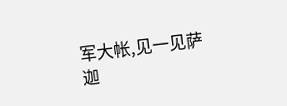军大帐,见一见萨迦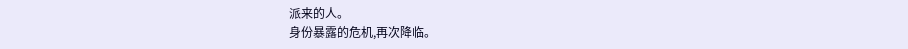派来的人。
身份暴露的危机,再次降临。